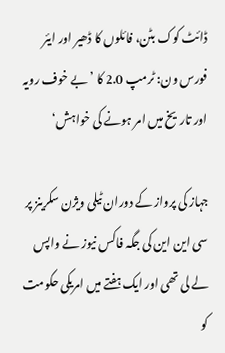ڈائٹ کوک بٹن، فائلوں کا ڈھیر اور ایئر فورس ون: ٹرمپ 2.0 کا ’بے خوف رویہ اور تاریخ میں امر ہونے کی خواہش‘

جہاز کی پرواز کے دوران ٹیلی ویژن سکرینز پر سی این این کی جگہ فاکس نیوز نے واپس لے لی تھی اور ایک ہفتے میں امریکی حکومت کو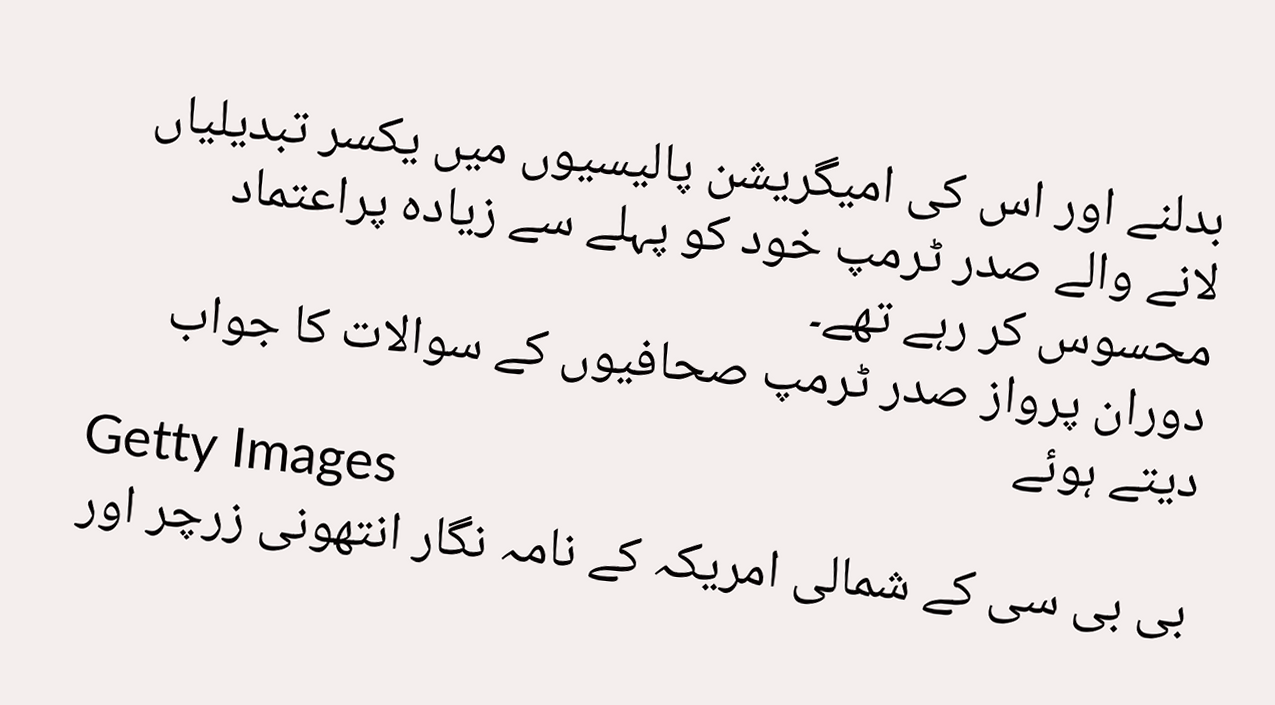بدلنے اور اس کی امیگریشن پالیسیوں میں یکسر تبدیلیاں لانے والے صدر ٹرمپ خود کو پہلے سے زیادہ پراعتماد محسوس کر رہے تھے۔
دوران پرواز صدر ٹرمپ صحافیوں کے سوالات کا جواب دیتے ہوئے
Getty Images
بی بی سی کے شمالی امریکہ کے نامہ نگار انتھونی زرچر اور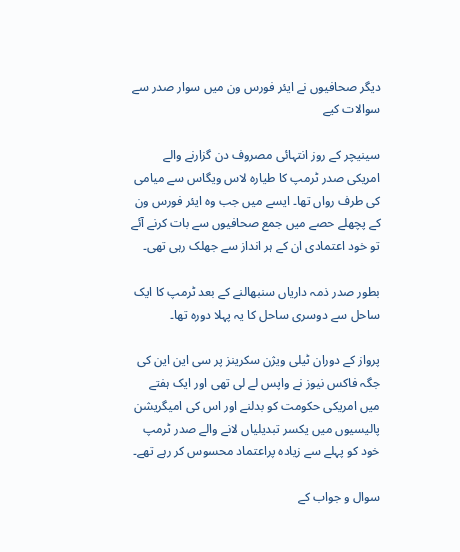دیگر صحافیوں نے ایئر فورس ون میں سوار صدر سے سوالات کیے

سینیچر کے روز انتہائی مصروف دن گزارنے والے امریکی صدر ٹرمپ کا طیارہ لاس ویگاس سے میامی کی طرف رواں تھا۔ ایسے میں جب وہ ایئر فورس ون کے پچھلے حصے میں جمع صحافیوں سے بات کرنے آئے تو خود اعتمادی ان کے ہر انداز سے جھلک رہی تھی۔

بطور صدر ذمہ داریاں سنبھالنے کے بعد ٹرمپ کا ایک ساحل سے دوسری ساحل کا یہ پہلا دورہ تھا۔

پرواز کے دوران ٹیلی ویژن سکرینز پر سی این این کی جگہ فاکس نیوز نے واپس لے لی تھی اور ایک ہفتے میں امریکی حکومت کو بدلنے اور اس کی امیگریشن پالیسیوں میں یکسر تبدیلیاں لانے والے صدر ٹرمپ خود کو پہلے سے زیادہ پراعتماد محسوس کر رہے تھے۔

سوال و جواب کے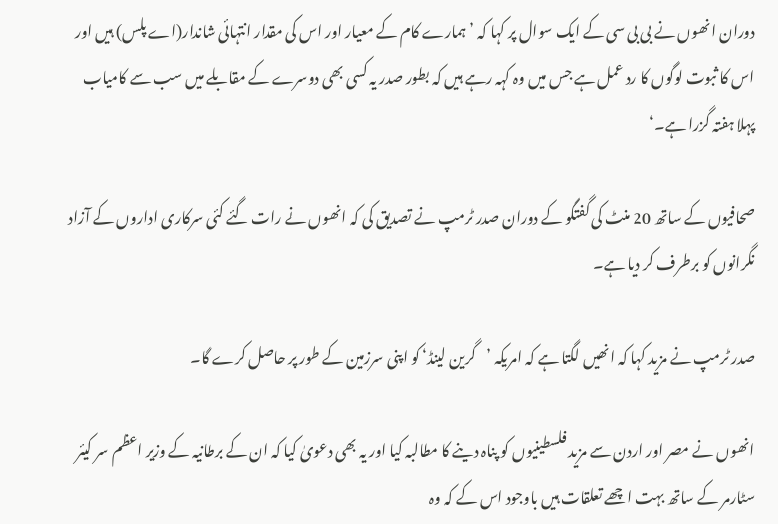دوران انھوں نے بی بی سی کے ایک سوال پر کہا کہ ’ہمارے کام کے معیار اور اس کی مقدار انتہائی شاندار(اے پلس) ہیں اور اس کا ثبوت لوگوں کا رد عمل ہے جس میں وہ کہہ رہے ہیں کہ بطور صدر یہ کسی بھی دوسرے کے مقابلے میں سب سے کامیاب پہلا ہفتہ گزرا ہے۔‘

صحافیوں کے ساتھ 20 منٹ کی گفتگو کے دوران صدر ٹرمپ نے تصدیق کی کہ انھوں نے رات گئے کئی سرکاری اداروں کے آزاد نگرانوں کو برطرف کر دیا ہے۔

صدر ٹرمپ نے مزید کہا کہ انھیں لگتا ہے کہ امریکہ ’گرین لینڈ‘ کو اپنی سرزمین کے طور پر حاصل کرے گا۔

انھوں نے مصر اور اردن سے مزید فلسطینیوں کو پناہ دینے کا مطالبہ کیا اور یہ بھی دعویٰ کیا کہ ان کے برطانیہ کے وزیر اعظم سر کیئر سٹارمر کے ساتھ بہت اچھے تعلقات ہیں باوجود اس کے کہ وہ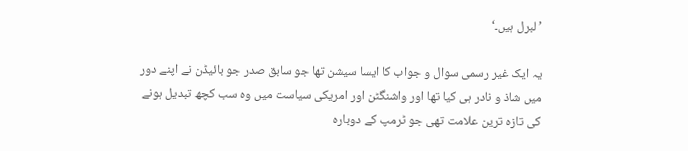’لبرل ہیں۔‘

یہ ایک غیر رسمی سوال و جواب کا ایسا سیشن تھا جو سابق صدر جو بائیڈن نے اپنے دور میں شاذ و نادر ہی کیا تھا اور واشنگٹن اور امریکی سیاست میں وہ سب کچھ تبدیل ہونے کی تازہ ترین علامت تھی جو ٹرمپ کے دوبارہ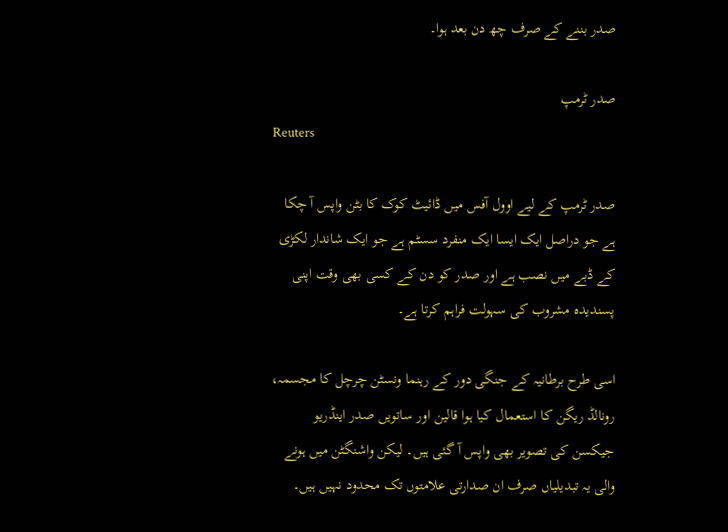صدر بننے کے صرف چھ دن بعد ہوا۔

صدر ٹرمپ
Reuters

صدر ٹرمپ کے لیے اوول آفس میں ڈائیٹ کوک کا بٹن واپس آ چکا ہے جو دراصل ایک ایسا ایک منفرد سسٹم ہے جو ایک شاندار لکڑی کے ڈبے میں نصب ہے اور صدر کو دن کے کسی بھی وقت اپنی پسندیدہ مشروب کی سہولت فراہم کرتا ہے۔

اسی طرح برطانیہ کے جنگی دور کے رہنما ونسٹن چرچل کا مجسمہ، رونالڈ ریگن کا استعمال کیا ہوا قالین اور ساتویں صدر اینڈریو جیکسن کی تصویر بھی واپس آ گئی ہیں۔ لیکن واشنگٹن میں ہونے والی یہ تبدیلیاں صرف ان صدارتی علامتوں تک محدود نہیں ہیں۔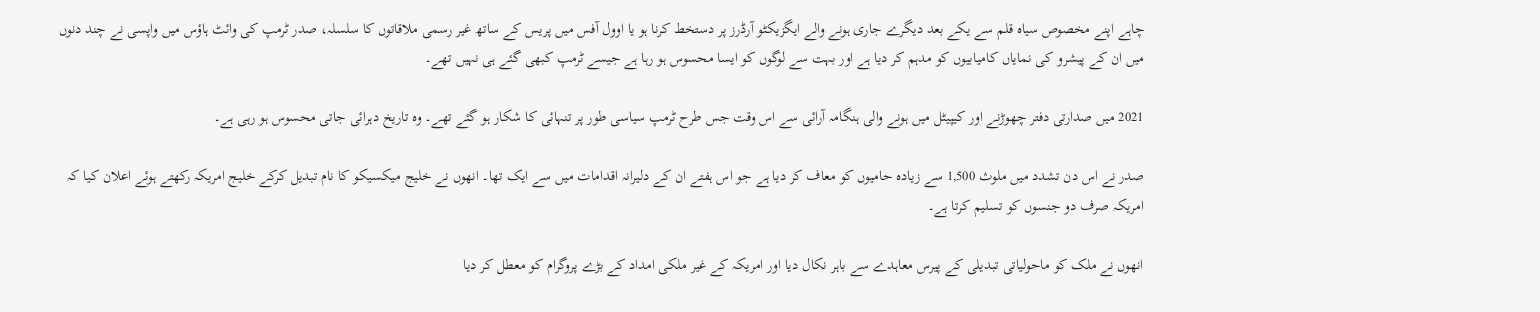چاہے اپنے مخصوص سیاہ قلم سے یکے بعد دیگرے جاری ہونے والے ایگزیکٹو آرڈرز پر دستخط کرنا ہو یا اوول آفس میں پریس کے ساتھ غیر رسمی ملاقاتوں کا سلسلہ، صدر ٹرمپ کی وائٹ ہاؤس میں واپسی نے چند دنوں میں ان کے پیشرو کی نمایاں کامیابیوں کو مدہم کر دیا ہے اور بہت سے لوگوں کو ایسا محسوس ہو رہا ہے جیسے ٹرمپ کبھی گئے ہی نہیں تھے۔

2021 میں صدارتی دفتر چھوڑنے اور کیپیٹل میں ہونے والی ہنگامہ آرائی سے اس وقت جس طرح ٹرمپ سیاسی طور پر تنہائی کا شکار ہو گئے تھے۔ وہ تاریخ دہرائی جاتی محسوس ہو رہی ہے۔

صدر نے اس دن تشدد میں ملوث 1,500 سے زیادہ حامیوں کو معاف کر دیا ہے جو اس ہفتے ان کے دلیرانہ اقدامات میں سے ایک تھا۔ انھوں نے خلیج میکسیکو کا نام تبدیل کرکے خلیج امریکہ رکھتے ہوئے اعلان کیا کہ امریکہ صرف دو جنسوں کو تسلیم کرتا ہے۔

انھوں نے ملک کو ماحولیاتی تبدیلی کے پیرس معاہدے سے باہر نکال دیا اور امریکہ کے غیر ملکی امداد کے بڑے پروگرام کو معطل کر دیا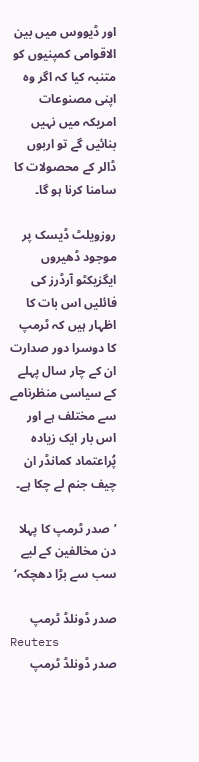اور ڈیووس میں بین الاقوامی کمپنیوں کو متنبہ کیا کہ اگر وہ اپنی مصنوعات امریکہ میں نہیں بنائیں گے تو اربوں ڈالر کے محصولات کا سامنا کرنا ہو گا۔

روزویلٹ ڈیسک پر موجود ڈھیروں ایگزیکٹو آرڈرز کی فائلیں اس بات کا اظہار ہیں کہ ٹرمپ کا دوسرا دور صدارت ان کے چار سال پہلے کے سیاسی منظرنامے سے مختلف ہے اور اس بار ایک زیادہ پُراعتماد کمانڈر ان چیف جنم لے چکا ہے۔

’صدر ٹرمپ کا پہلا دن مخالفین کے لیے سب سے بڑا دھچکہ‘

صدر ڈونلڈ ٹرمپ
Reuters
صدر ڈونلڈ ٹرمپ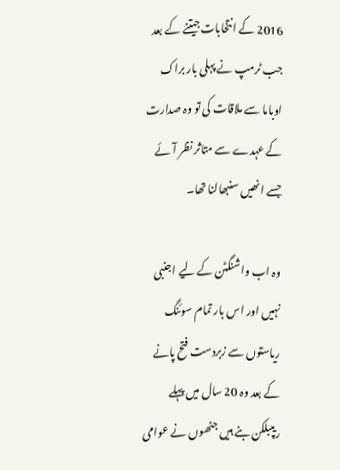2016 کے انتخابات جیتنے کے بعد جب ٹرمپ نے پہلی بار براک اوباما سے ملاقات کی تو وہ صدارت کے عہدے سے متاثر نظر آئے جسے انھیں سنبھالنا تھا۔

وہ اب واشنگٹن کے لیے اجنبی نہیں اور اس بار تمام سوئنگ ریاستوں سے زبردست فتح پانے کے بعد وہ 20 سال میں پہلے ریپبلکن بنے ہیں جنھوں نے عوامی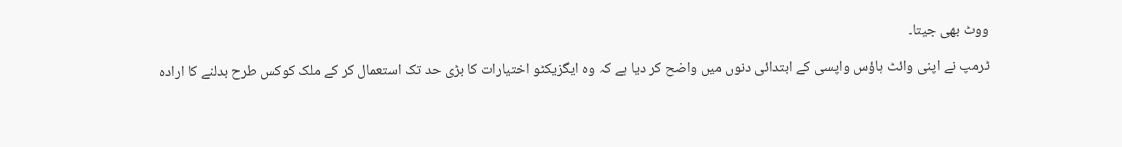ووٹ بھی جیتا۔

ٹرمپ نے اپنی وائٹ ہاؤس واپسی کے ابتدائی دنوں میں واضح کر دیا ہے کہ وہ ایگزیکٹو اختیارات کا بڑی حد تک استعمال کر کے ملک کوکس طرح بدلنے کا ارادہ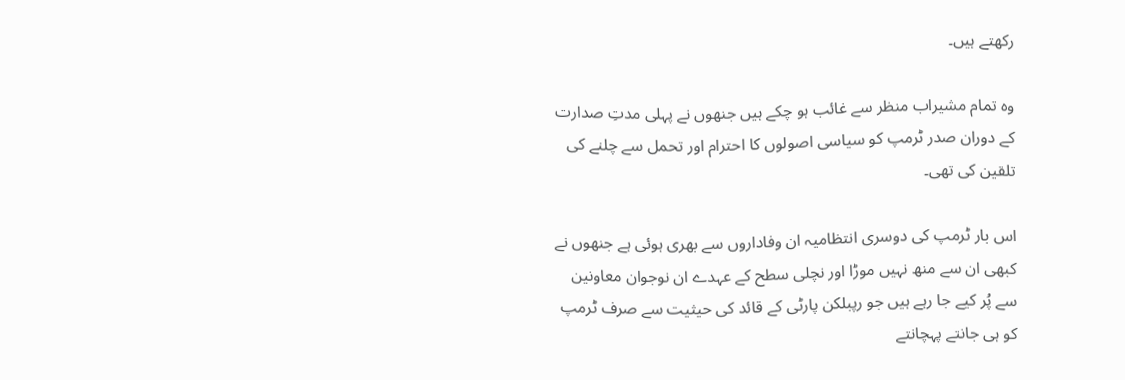رکھتے ہیں۔

وہ تمام مشیراب منظر سے غائب ہو چکے ہیں جنھوں نے پہلی مدتِ صدارت کے دوران صدر ٹرمپ کو سیاسی اصولوں کا احترام اور تحمل سے چلنے کی تلقین کی تھی۔

اس بار ٹرمپ کی دوسری انتظامیہ ان وفاداروں سے بھری ہوئی ہے جنھوں نے کبھی ان سے منھ نہیں موڑا اور نچلی سطح کے عہدے ان نوجوان معاونین سے پُر کیے جا رہے ہیں جو رپبلکن پارٹی کے قائد کی حیثیت سے صرف ٹرمپ کو ہی جانتے پہچانتے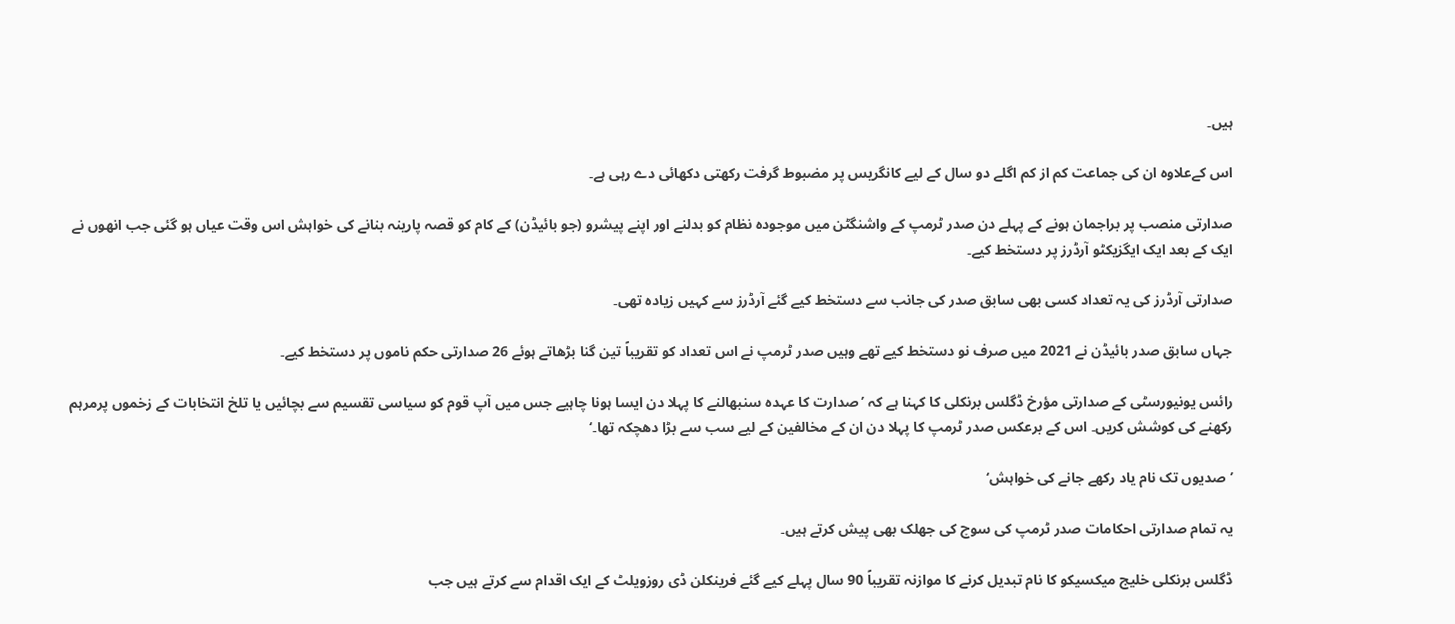ہیں۔

اس کےعلاوہ ان کی جماعت کم از کم اگلے دو سال کے لیے کانگریس پر مضبوط گرفت رکھتی دکھائی دے رہی ہے۔

صدارتی منصب پر براجمان ہونے کے پہلے دن صدر ٹرمپ کے واشنگٹن میں موجودہ نظام کو بدلنے اور اپنے پیشرو (جو بائیڈن) کے کام کو قصہ پارینہ بنانے کی خواہش اس وقت عیاں ہو گئی جب انھوں نے ایک کے بعد ایک ایگزیکٹو آرڈرز پر دستخط کیے۔

صدارتی آرڈرز کی یہ تعداد کسی بھی سابق صدر کی جانب سے دستخط کیے گئے آرڈرز سے کہیں زیادہ تھی۔

جہاں سابق صدر بائیڈن نے 2021 میں صرف نو دستخط کیے تھے وہیں صدر ٹرمپ نے اس تعداد کو تقریباً تین گنا بڑھاتے ہوئے 26 صدارتی حکم ناموں پر دستخط کیے۔

رائس یونیورسٹی کے صدارتی مؤرخ ڈگلس برنکلی کا کہنا ہے کہ ’صدارت کا عہدہ سنبھالنے کا پہلا دن ایسا ہونا چاہیے جس میں آپ قوم کو سیاسی تقسیم سے بچائیں یا تلخ انتخابات کے زخموں پرمرہم رکھنے کی کوشش کریں۔ اس کے برعکس صدر ٹرمپ کا پہلا دن ان کے مخالفین کے لیے سب سے بڑا دھچکہ تھا۔‘

’صدیوں تک نام یاد رکھے جانے کی خواہش‘

یہ تمام صدارتی احکامات صدر ٹرمپ کی سوچ کی جھلک بھی پیش کرتے ہیں۔

ڈگلس برنکلی خلیج میکسیکو کا نام تبدیل کرنے کا موازنہ تقریباً 90 سال پہلے کیے گئے فرینکلن ڈی روزویلٹ کے ایک اقدام سے کرتے ہیں جب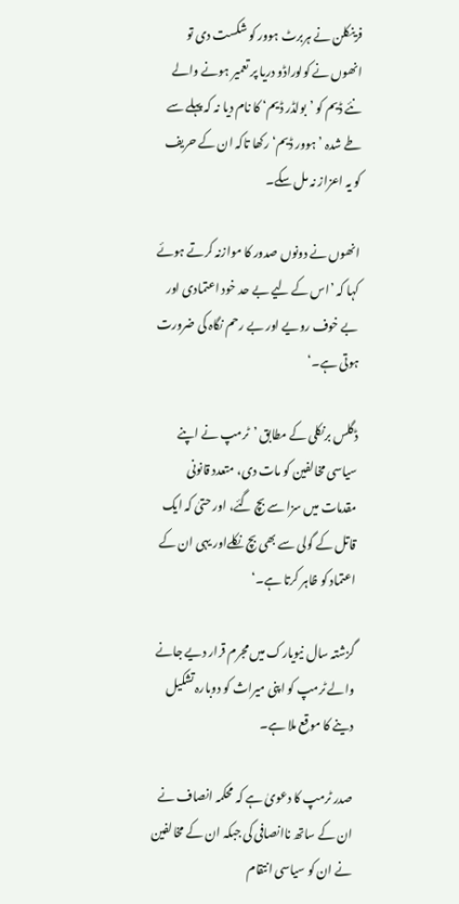فرینکلن نے ہربرٹ ہوور کو شکست دی تو انھوں نے کولوراڈو دریا پر تعمیر ہونے والے نئے ڈیم کو ’بولڈر ڈیم‘ کا نام دیا نہ کہ پہلے سے طے شدہ ’ہوور ڈیم‘ رکھا تاکہ ان کے حریف کو یہ اعزاز نہ مل سکے۔

انھوں نے دونوں صدور کا موازنہ کرتے ہوئے کہا کہ ’اس کے لیے بے حد خود اعتمادی اور بے خوف رویے اور بے رحم نگاہ کی ضرورت ہوتی ہے۔‘

ڈگلس برنکلی کے مطابق ’ٹرمپ نے اپنے سیاسی مخالفین کو مات دی، متعدد قانونی مقدمات میں سزا سے بچ گئے، اور حتیٰ کہ ایک قاتل کے گولی سے بھی بچ نکلےاور یہی ان کے اعتماد کو ظاہر کرتا ہے۔‘

گزشتہ سال نیویارک میں مجرم قرار دیے جانے والے ٹرمپ کو اپنی میراث کو دوبارہ تشکیل دینے کا موقع ملا ہے۔

صدر ٹرمپ کا دعویٰ ہے کہ محکمہ انصاف نے ان کے ساتھ ناانصافی کی جبکہ ان کے مخالفین نے ان کو سیاسی انتقام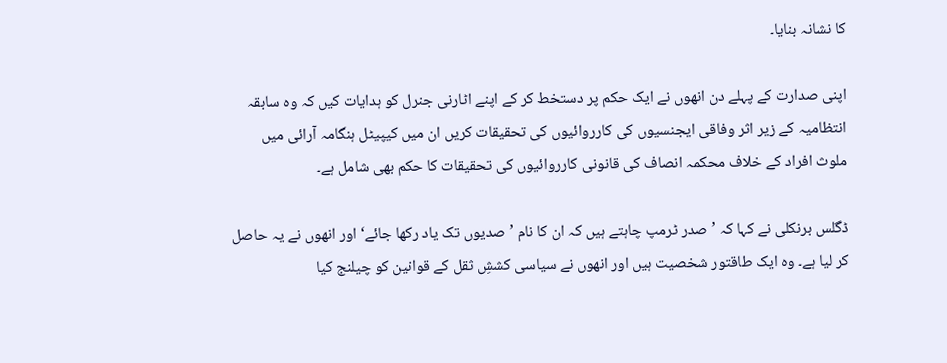کا نشانہ بنایا۔

اپنی صدارت کے پہلے دن انھوں نے ایک حکم پر دستخط کر کے اپنے اٹارنی جنرل کو ہدایات کیں کہ وہ سابقہ انتظامیہ کے زیر اثر وفاقی ایجنسیوں کی کارروائیوں کی تحقیقات کریں ان میں کیپیٹل ہنگامہ آرائی میں ملوث افراد کے خلاف محکمہ انصاف کی قانونی کارروائیوں کی تحقیقات کا حکم بھی شامل ہے۔

ڈگلس برنکلی نے کہا کہ ’صدر ٹرمپ چاہتے ہیں کہ ان کا نام ’صدیوں تک یاد رکھا جائے‘ اور انھوں نے یہ حاصل کر لیا ہے۔ وہ ایک طاقتور شخصیت ہیں اور انھوں نے سیاسی کششِ ثقل کے قوانین کو چیلنج کیا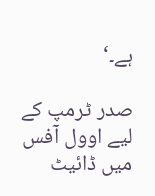ہے۔‘

صدر ٹرمپ کے لیے اوول آفس میں ڈائیٹ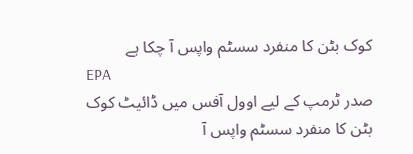کوک بٹن کا منفرد سسٹم واپس آ چکا ہے
EPA
صدر ٹرمپ کے لیے اوول آفس میں ڈائیٹ کوک بٹن کا منفرد سسٹم واپس آ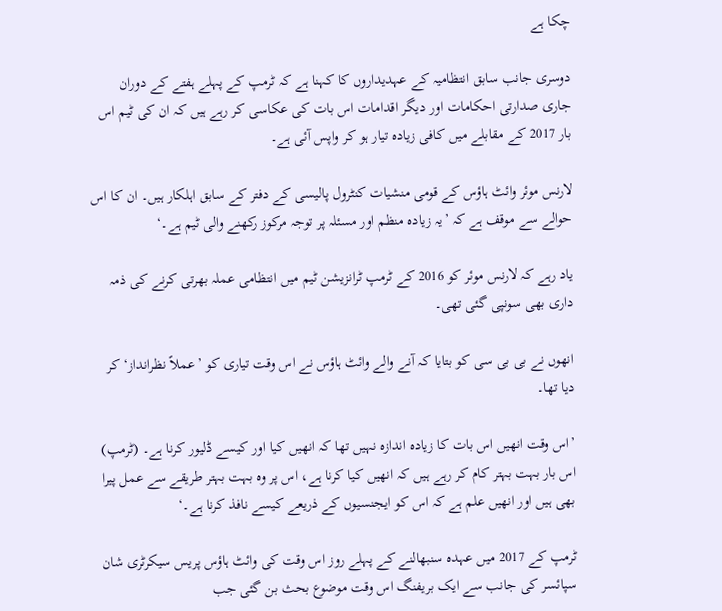چکا ہے

دوسری جانب سابق انتظامیہ کے عہدیداروں کا کہنا ہے کہ ٹرمپ کے پہلے ہفتے کے دوران جاری صدارتی احکامات اور دیگر اقدامات اس بات کی عکاسی کر رہے ہیں کہ ان کی ٹیم اس بار 2017 کے مقابلے میں کافی زیادہ تیار ہو کر واپس آئی ہے۔

لارنس موئر وائٹ ہاؤس کے قومی منشیات کنٹرول پالیسی کے دفتر کے سابق اہلکار ہیں۔ ان کا اس حوالے سے موقف ہے کہ ’یہ زیادہ منظم اور مسئلہ پر توجہ مرکوز رکھنے والی ٹیم ہے۔‘

یاد رہے کہ لارنس موئر کو 2016 کے ٹرمپ ٹرانزیشن ٹیم میں انتظامی عملہ بھرتی کرنے کی ذمہ داری بھی سونپی گئی تھی۔

انھوں نے بی بی سی کو بتایا کہ آنے والے وائٹ ہاؤس نے اس وقت تیاری کو ’عملاً نظرانداز‘ کر دیا تھا۔

’اس وقت انھیں اس بات کا زیادہ اندازہ نہیں تھا کہ انھیں کیا اور کیسے ڈلیور کرنا ہے۔ (ٹرمپ) اس بار بہت بہتر کام کر رہے ہیں کہ انھیں کیا کرنا ہے، اس پر وہ بہت بہتر طریقے سے عمل پیرا بھی ہیں اور انھیں علم ہے کہ اس کو ایجنسیوں کے ذریعے کیسے نافذ کرنا ہے۔‘

ٹرمپ کے 2017 میں عہدہ سنبھالنے کے پہلے روز اس وقت کی وائٹ ہاؤس پریس سیکرٹری شان سپائسر کی جانب سے ایک بریفنگ اس وقت موضوع بحث بن گئی جب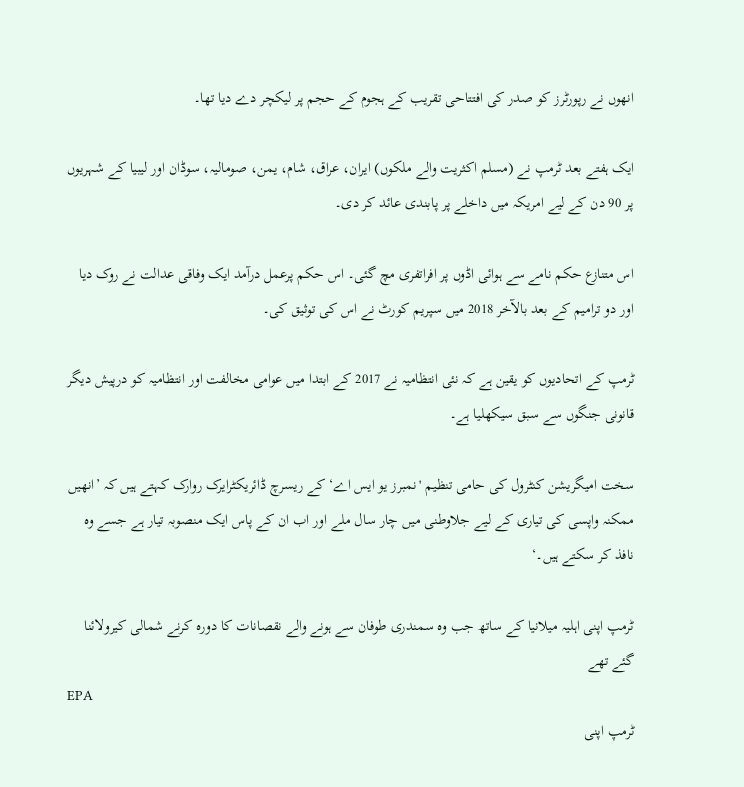انھوں نے رپورٹرز کو صدر کی افتتاحی تقریب کے ہجوم کے حجم پر لیکچر دے دیا تھا۔

ایک ہفتے بعد ٹرمپ نے (مسلم اکثریت والے ملکوں) ایران، عراق، شام، یمن، صومالیہ، سوڈان اور لیبیا کے شہریوں پر 90 دن کے لیے امریکہ میں داخلے پر پابندی عائد کر دی۔

اس متنازع حکم نامے سے ہوائی اڈوں پر افراتفری مچ گئی۔ اس حکم پرعمل درآمد ایک وفاقی عدالت نے روک دیا اور دو ترامیم کے بعد بالآخر 2018 میں سپریم کورٹ نے اس کی توثیق کی۔

ٹرمپ کے اتحادیوں کو یقین ہے کہ نئی انتظامیہ نے 2017 کے ابتدا میں عوامی مخالفت اور انتظامیہ کو درپیش دیگر قانونی جنگوں سے سبق سیکھلیا ہے۔

سخت امیگریشن کنٹرول کی حامی تنظیم 'نمبرز یو ایس اے‘ کے ریسرچ ڈائریکٹرایرک روارک کہتے ہیں کہ ’انھیں ممکنہ واپسی کی تیاری کے لیے جلاوطنی میں چار سال ملے اور اب ان کے پاس ایک منصوبہ تیار ہے جسے وہ نافذ کر سکتے ہیں۔‘

ٹرمپ اپنی اہلیہ میلانیا کے ساتھ جب وہ سمندری طوفان سے ہونے والے نقصانات کا دورہ کرنے شمالی کیرولائنا گئے تھے
EPA
ٹرمپ اپنی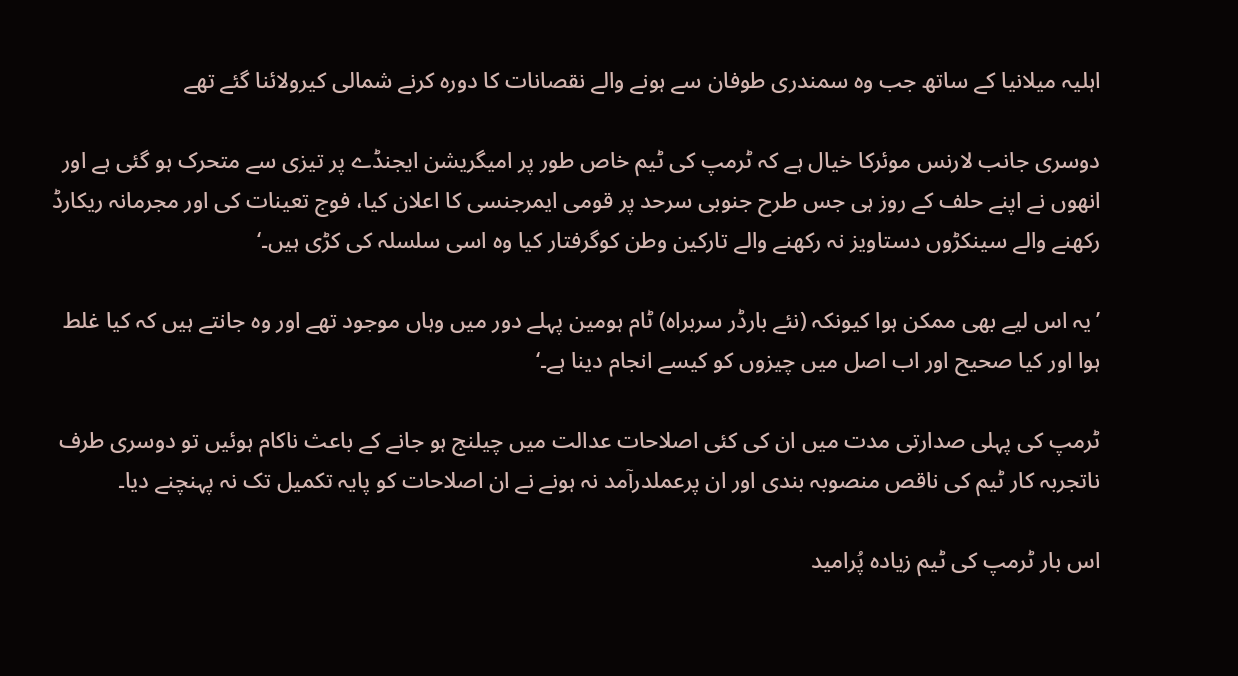اہلیہ میلانیا کے ساتھ جب وہ سمندری طوفان سے ہونے والے نقصانات کا دورہ کرنے شمالی کیرولائنا گئے تھے

دوسری جانب لارنس موئرکا خیال ہے کہ ٹرمپ کی ٹیم خاص طور پر امیگریشن ایجنڈے پر تیزی سے متحرک ہو گئی ہے اور انھوں نے اپنے حلف کے روز ہی جس طرح جنوبی سرحد پر قومی ایمرجنسی کا اعلان کیا، فوج تعینات کی اور مجرمانہ ریکارڈ رکھنے والے سینکڑوں دستاویز نہ رکھنے والے تارکین وطن کوگرفتار کیا وہ اسی سلسلہ کی کڑی ہیں۔‘

’یہ اس لیے بھی ممکن ہوا کیونکہ (نئے بارڈر سربراہ) ٹام ہومین پہلے دور میں وہاں موجود تھے اور وہ جانتے ہیں کہ کیا غلط ہوا اور کیا صحیح اور اب اصل میں چیزوں کو کیسے انجام دینا ہے۔‘

ٹرمپ کی پہلی صدارتی مدت میں ان کی کئی اصلاحات عدالت میں چیلنج ہو جانے کے باعث ناکام ہوئیں تو دوسری طرف ناتجربہ کار ٹیم کی ناقص منصوبہ بندی اور ان پرعملدرآمد نہ ہونے نے ان اصلاحات کو پایہ تکمیل تک نہ پہنچنے دیا۔

اس بار ٹرمپ کی ٹیم زیادہ پُرامید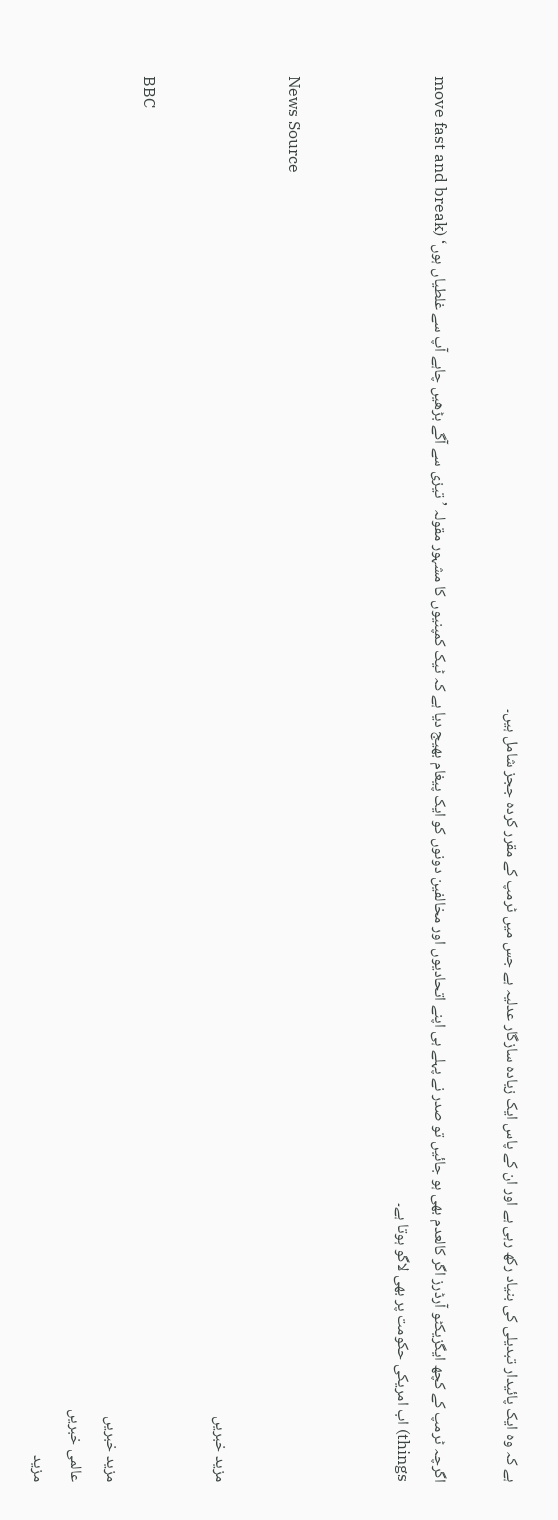ہے کہ وہ ایک پائیدار تبدیلی کی بنیاد رکھ رہی ہے اور ان کے پاس ایک زیادہ سازگار عدلیہ ہے جس میں ٹرمپ کے مقرر کردہ ججز شامل ہیں۔

اگرچہ ٹرمپ کے کچھ ایگزیکٹو آرڈرز اگر کالعدم بھی ہو جائیں تو صدر نے پہلے ہی اپنے اتحادیوں اور مخالفین دونوں کو ایک پیغام بھیج دیا ہے کہ ٹیک کمپنیوں کا مشہور مقولہ ’ تیزی سے آگے بڑھیں چاہے آپ سے غلطیاں ہوں‘ (move fast and break things) اب امریکی حکومت پر بھی لاگو ہوتا ہے۔


News Source

مزید خبریں

BBC
مزید خبریں
عالمی خبریں
مزید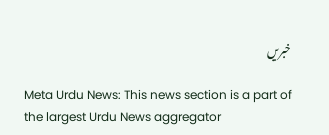خبریں

Meta Urdu News: This news section is a part of the largest Urdu News aggregator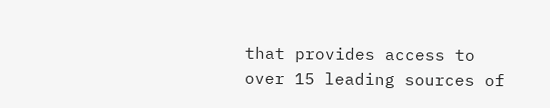that provides access to over 15 leading sources of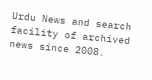Urdu News and search facility of archived news since 2008.